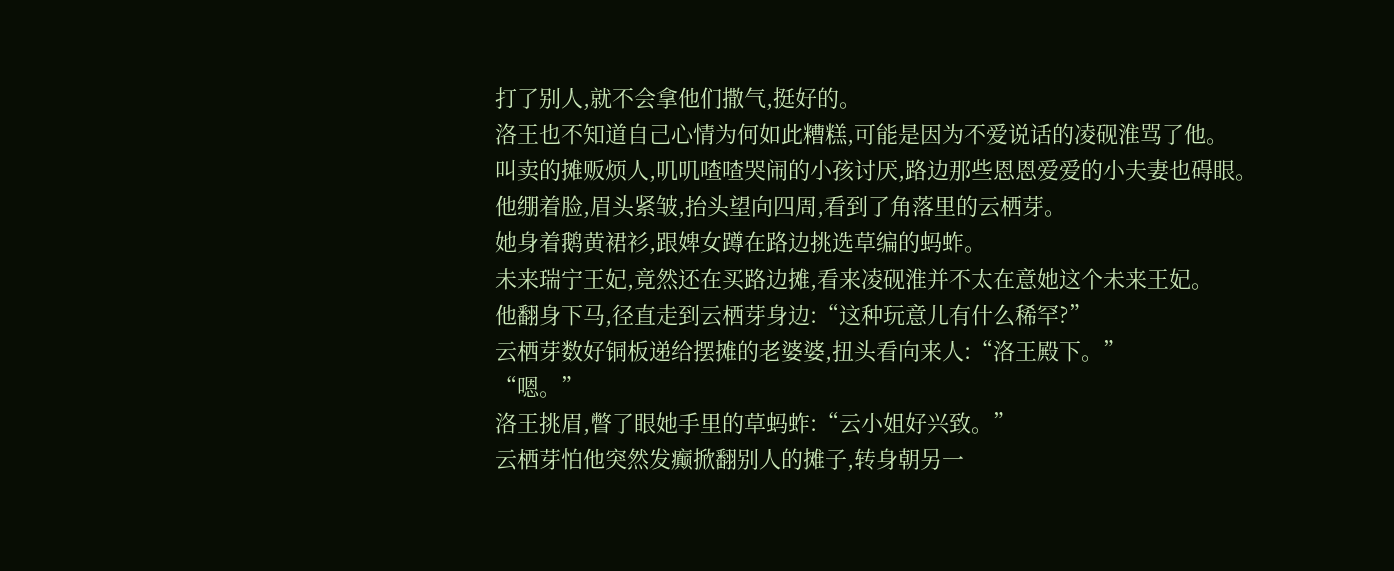打了别人,就不会拿他们撒气,挺好的。
洛王也不知道自己心情为何如此糟糕,可能是因为不爱说话的凌砚淮骂了他。
叫卖的摊贩烦人,叽叽喳喳哭闹的小孩讨厌,路边那些恩恩爱爱的小夫妻也碍眼。
他绷着脸,眉头紧皱,抬头望向四周,看到了角落里的云栖芽。
她身着鹅黄裙衫,跟婢女蹲在路边挑选草编的蚂蚱。
未来瑞宁王妃,竟然还在买路边摊,看来凌砚淮并不太在意她这个未来王妃。
他翻身下马,径直走到云栖芽身边:“这种玩意儿有什么稀罕?”
云栖芽数好铜板递给摆摊的老婆婆,扭头看向来人:“洛王殿下。”
“嗯。”
洛王挑眉,瞥了眼她手里的草蚂蚱:“云小姐好兴致。”
云栖芽怕他突然发癫掀翻别人的摊子,转身朝另一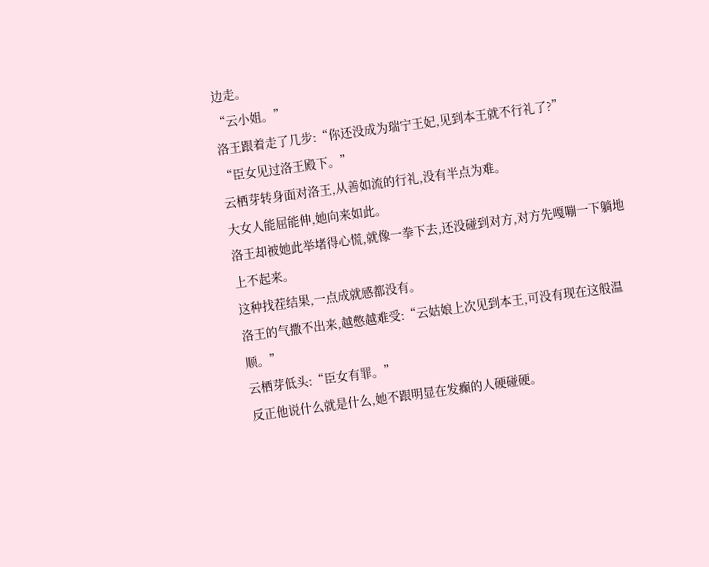边走。
“云小姐。”
洛王跟着走了几步:“你还没成为瑞宁王妃,见到本王就不行礼了?”
“臣女见过洛王殿下。”
云栖芽转身面对洛王,从善如流的行礼,没有半点为难。
大女人能屈能伸,她向来如此。
洛王却被她此举堵得心慌,就像一拳下去,还没碰到对方,对方先嘎嘣一下躺地上不起来。
这种找茬结果,一点成就感都没有。
洛王的气撒不出来,越憋越难受:“云姑娘上次见到本王,可没有现在这般温顺。”
云栖芽低头:“臣女有罪。”
反正他说什么就是什么,她不跟明显在发癫的人硬碰硬。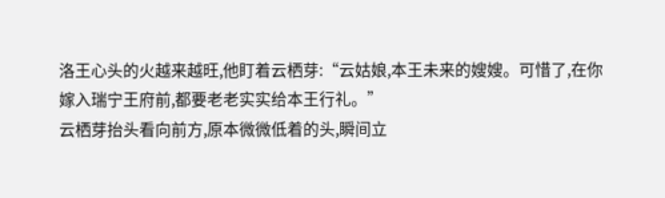洛王心头的火越来越旺,他盯着云栖芽:“云姑娘,本王未来的嫂嫂。可惜了,在你嫁入瑞宁王府前,都要老老实实给本王行礼。”
云栖芽抬头看向前方,原本微微低着的头,瞬间立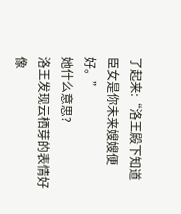了起来:“洛王殿下知道臣女是你未来嫂嫂便好。”
她什么意思?
洛王发现云栖芽的表情好像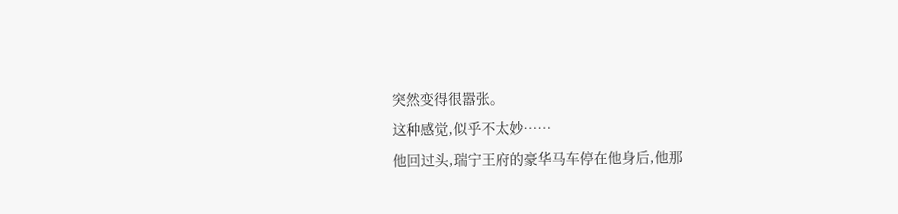突然变得很嚣张。
这种感觉,似乎不太妙……
他回过头,瑞宁王府的豪华马车停在他身后,他那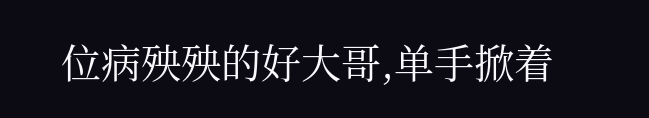位病殃殃的好大哥,单手掀着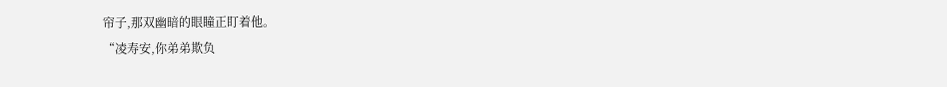帘子,那双幽暗的眼瞳正盯着他。
“凌寿安,你弟弟欺负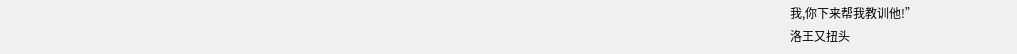我,你下来帮我教训他!”
洛王又扭头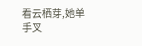看云栖芽,她单手叉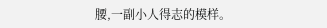腰,一副小人得志的模样。